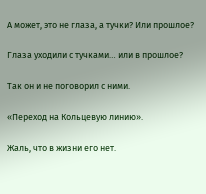А может, это не глаза, а тучки? Или прошлое?

Глаза уходили с тучками… или в прошлое?

Так он и не поговорил с ними.

«Переход на Кольцевую линию».

Жаль, что в жизни его нет.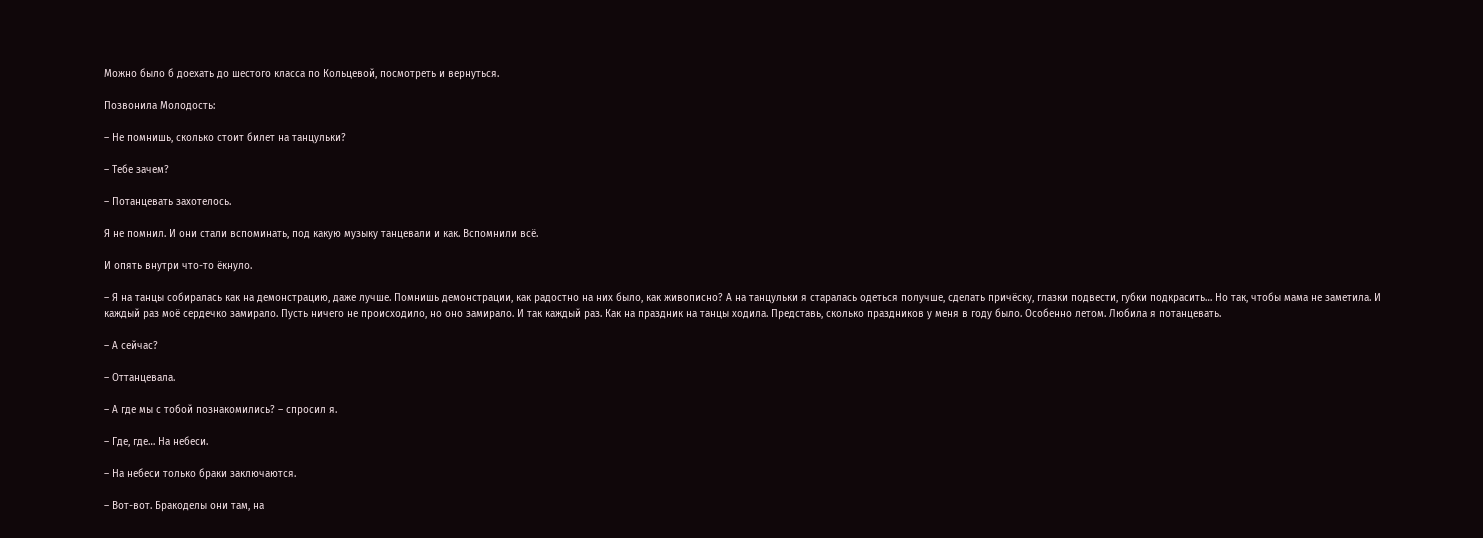Можно было б доехать до шестого класса по Кольцевой, посмотреть и вернуться.

Позвонила Молодость:

– Не помнишь, сколько стоит билет на танцульки?

– Тебе зачем?

– Потанцевать захотелось.

Я не помнил. И они стали вспоминать, под какую музыку танцевали и как. Вспомнили всё.

И опять внутри что-то ёкнуло.

– Я на танцы собиралась как на демонстрацию, даже лучше. Помнишь демонстрации, как радостно на них было, как живописно? А на танцульки я старалась одеться получше, сделать причёску, глазки подвести, губки подкрасить… Но так, чтобы мама не заметила. И каждый раз моё сердечко замирало. Пусть ничего не происходило, но оно замирало. И так каждый раз. Как на праздник на танцы ходила. Представь, сколько праздников у меня в году было. Особенно летом. Любила я потанцевать.

– А сейчас?

– Оттанцевала.

– А где мы с тобой познакомились? – спросил я.

– Где, где… На небеси.

– На небеси только браки заключаются.

– Вот-вот. Бракоделы они там, на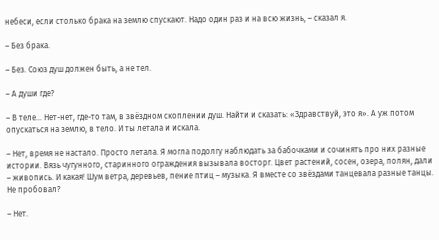небеси, если столько брака на землю спускают. Надо один раз и на всю жизнь, – сказал я.

– Без брака.

– Без. Союз душ должен быть, а не тел.

– А души где?

– В теле… Нет-нет, где-то там, в звёздном скоплении душ. Найти и сказать: «Здравствуй, это я». А уж потом опускаться на землю, в тело. И ты летала и искала.

– Нет, время не настало. Просто летала. Я могла подолгу наблюдать за бабочками и сочинять про них разные истории. Вязь чугунного, старинного ограждения вызывала восторг. Цвет растений, сосен, озера, полян, дали – живопись. И какая! Шум ветра, деревьев, пение птиц – музыка. Я вместе со звёздами танцевала разные танцы. Не пробовал?

– Нет.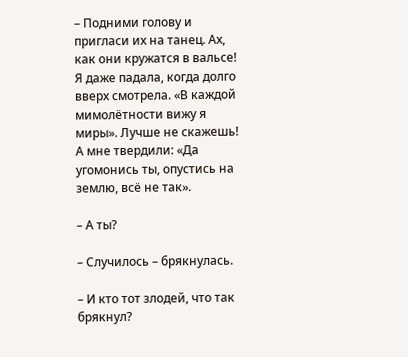– Подними голову и пригласи их на танец. Ах, как они кружатся в вальсе! Я даже падала, когда долго вверх смотрела. «В каждой мимолётности вижу я миры». Лучше не скажешь! А мне твердили: «Да угомонись ты, опустись на землю, всё не так».

– А ты?

– Случилось – брякнулась.

– И кто тот злодей, что так брякнул?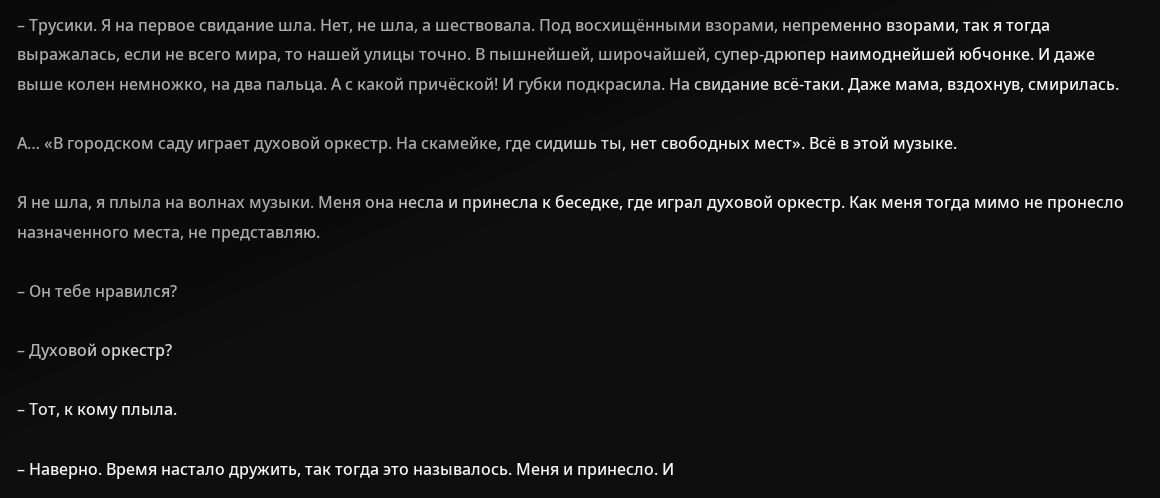– Трусики. Я на первое свидание шла. Нет, не шла, а шествовала. Под восхищёнными взорами, непременно взорами, так я тогда выражалась, если не всего мира, то нашей улицы точно. В пышнейшей, широчайшей, супер-дрюпер наимоднейшей юбчонке. И даже выше колен немножко, на два пальца. А с какой причёской! И губки подкрасила. На свидание всё-таки. Даже мама, вздохнув, смирилась.

А… «В городском саду играет духовой оркестр. На скамейке, где сидишь ты, нет свободных мест». Всё в этой музыке.

Я не шла, я плыла на волнах музыки. Меня она несла и принесла к беседке, где играл духовой оркестр. Как меня тогда мимо не пронесло назначенного места, не представляю.

– Он тебе нравился?

– Духовой оркестр?

– Тот, к кому плыла.

– Наверно. Время настало дружить, так тогда это называлось. Меня и принесло. И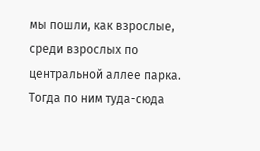мы пошли, как взрослые, среди взрослых по центральной аллее парка. Тогда по ним туда-сюда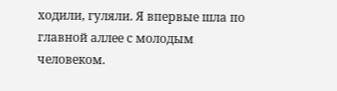ходили, гуляли. Я впервые шла по главной аллее с молодым человеком.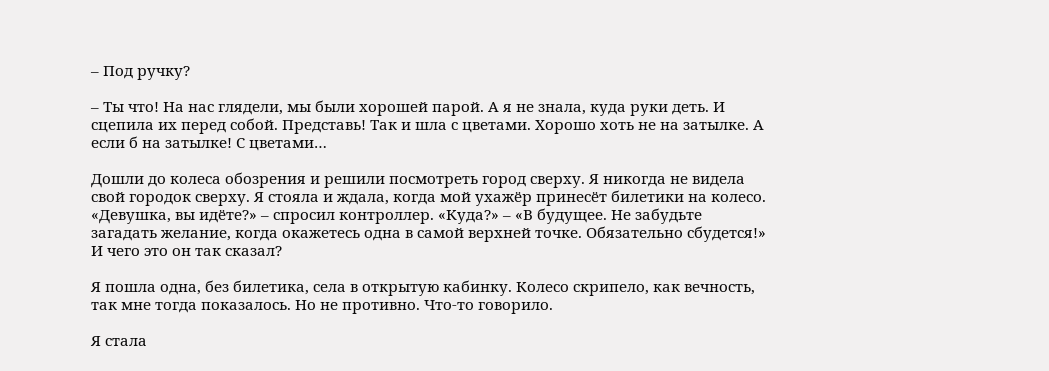– Под ручку?

– Ты что! На нас глядели, мы были хорошей парой. А я не знала, куда руки деть. И сцепила их перед собой. Представь! Так и шла с цветами. Хорошо хоть не на затылке. А если б на затылке! С цветами…

Дошли до колеса обозрения и решили посмотреть город сверху. Я никогда не видела свой городок сверху. Я стояла и ждала, когда мой ухажёр принесёт билетики на колесо. «Девушка, вы идёте?» – спросил контроллер. «Куда?» – «В будущее. Не забудьте загадать желание, когда окажетесь одна в самой верхней точке. Обязательно сбудется!» И чего это он так сказал?

Я пошла одна, без билетика, села в открытую кабинку. Колесо скрипело, как вечность, так мне тогда показалось. Но не противно. Что-то говорило.

Я стала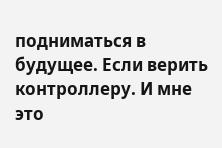подниматься в будущее. Если верить контроллеру. И мне это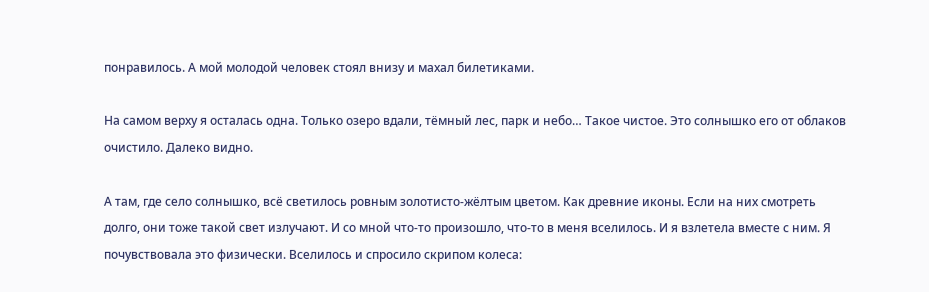понравилось. А мой молодой человек стоял внизу и махал билетиками.

На самом верху я осталась одна. Только озеро вдали, тёмный лес, парк и небо… Такое чистое. Это солнышко его от облаков очистило. Далеко видно.

А там, где село солнышко, всё светилось ровным золотисто-жёлтым цветом. Как древние иконы. Если на них смотреть долго, они тоже такой свет излучают. И со мной что-то произошло, что-то в меня вселилось. И я взлетела вместе с ним. Я почувствовала это физически. Вселилось и спросило скрипом колеса: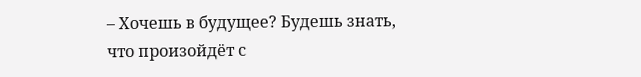– Хочешь в будущее? Будешь знать, что произойдёт с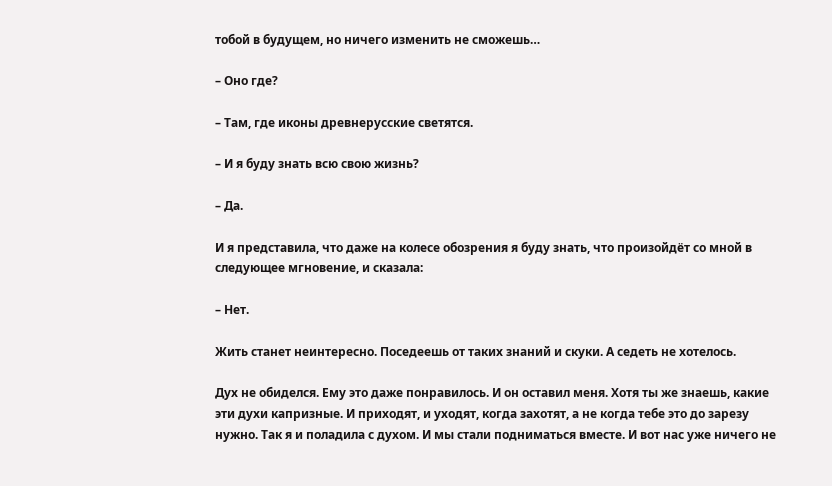тобой в будущем, но ничего изменить не сможешь…

– Оно где?

– Там, где иконы древнерусские светятся.

– И я буду знать всю свою жизнь?

– Да.

И я представила, что даже на колесе обозрения я буду знать, что произойдёт со мной в следующее мгновение, и сказала:

– Нет.

Жить станет неинтересно. Поседеешь от таких знаний и скуки. А седеть не хотелось.

Дух не обиделся. Ему это даже понравилось. И он оставил меня. Хотя ты же знаешь, какие эти духи капризные. И приходят, и уходят, когда захотят, а не когда тебе это до зарезу нужно. Так я и поладила с духом. И мы стали подниматься вместе. И вот нас уже ничего не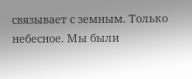связывает с земным. Только небесное. Мы были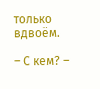только вдвоём.

– С кем? –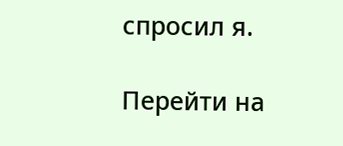спросил я.

Перейти на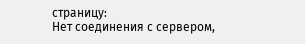страницу:
Нет соединения с сервером,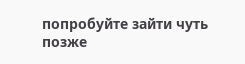попробуйте зайти чуть позже